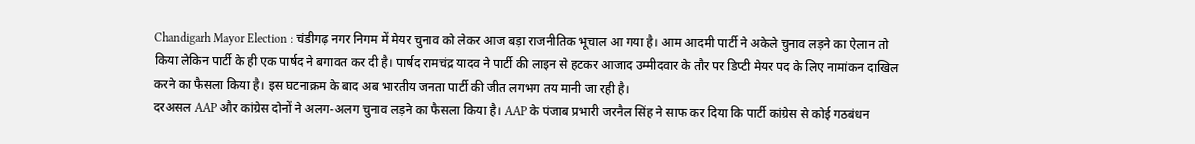Chandigarh Mayor Election : चंडीगढ़ नगर निगम में मेयर चुनाव को लेकर आज बड़ा राजनीतिक भूचाल आ गया है। आम आदमी पार्टी ने अकेले चुनाव लड़ने का ऐलान तो किया लेकिन पार्टी के ही एक पार्षद ने बगावत कर दी है। पार्षद रामचंद्र यादव ने पार्टी की लाइन से हटकर आजाद उम्मीदवार के तौर पर डिप्टी मेयर पद के लिए नामांकन दाखिल करने का फैसला किया है। इस घटनाक्रम के बाद अब भारतीय जनता पार्टी की जीत लगभग तय मानी जा रही है।
दरअसल AAP और कांग्रेस दोनों ने अलग-अलग चुनाव लड़ने का फैसला किया है। AAP के पंजाब प्रभारी जरनैल सिंह ने साफ कर दिया कि पार्टी कांग्रेस से कोई गठबंधन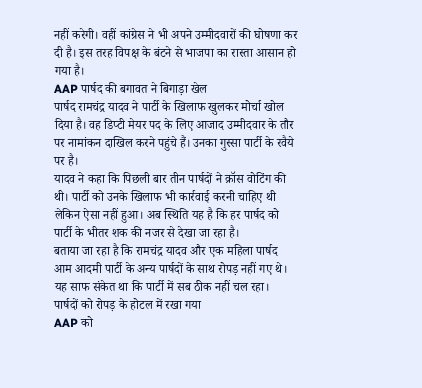नहीं करेगी। वहीं कांग्रेस ने भी अपने उम्मीदवारों की घोषणा कर दी है। इस तरह विपक्ष के बंटने से भाजपा का रास्ता आसान हो गया है।
AAP पार्षद की बगावत ने बिगाड़ा खेल
पार्षद रामचंद्र यादव ने पार्टी के खिलाफ खुलकर मोर्चा खोल दिया है। वह डिप्टी मेयर पद के लिए आजाद उम्मीदवार के तौर पर नामांकन दाखिल करने पहुंचे हैं। उनका गुस्सा पार्टी के रवैये पर है।
यादव ने कहा कि पिछली बार तीन पार्षदों ने क्रॉस वोटिंग की थी। पार्टी को उनके खिलाफ भी कार्रवाई करनी चाहिए थी लेकिन ऐसा नहीं हुआ। अब स्थिति यह है कि हर पार्षद को पार्टी के भीतर शक की नजर से देखा जा रहा है।
बताया जा रहा है कि रामचंद्र यादव और एक महिला पार्षद आम आदमी पार्टी के अन्य पार्षदों के साथ रोपड़ नहीं गए थे। यह साफ संकेत था कि पार्टी में सब ठीक नहीं चल रहा।
पार्षदों को रोपड़ के होटल में रखा गया
AAP को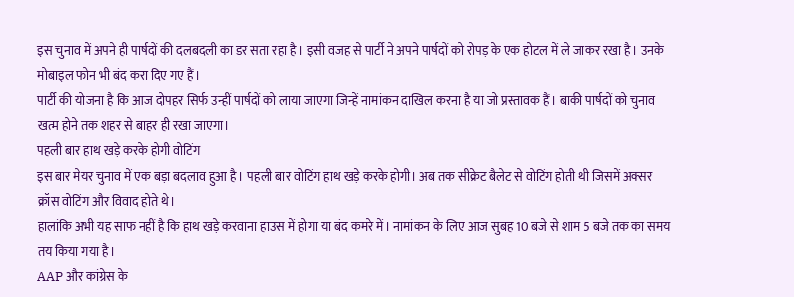इस चुनाव में अपने ही पार्षदों की दलबदली का डर सता रहा है। इसी वजह से पार्टी ने अपने पार्षदों को रोपड़ के एक होटल में ले जाकर रखा है। उनके मोबाइल फोन भी बंद करा दिए गए हैं।
पार्टी की योजना है कि आज दोपहर सिर्फ उन्हीं पार्षदों को लाया जाएगा जिन्हें नामांकन दाखिल करना है या जो प्रस्तावक हैं। बाकी पार्षदों को चुनाव खत्म होने तक शहर से बाहर ही रखा जाएगा।
पहली बार हाथ खड़े करके होगी वोटिंग
इस बार मेयर चुनाव में एक बड़ा बदलाव हुआ है। पहली बार वोटिंग हाथ खड़े करके होगी। अब तक सीक्रेट बैलेट से वोटिंग होती थी जिसमें अक्सर क्रॉस वोटिंग और विवाद होते थे।
हालांकि अभी यह साफ नहीं है कि हाथ खड़े करवाना हाउस में होगा या बंद कमरे में। नामांकन के लिए आज सुबह 10 बजे से शाम 5 बजे तक का समय तय किया गया है।
AAP और कांग्रेस के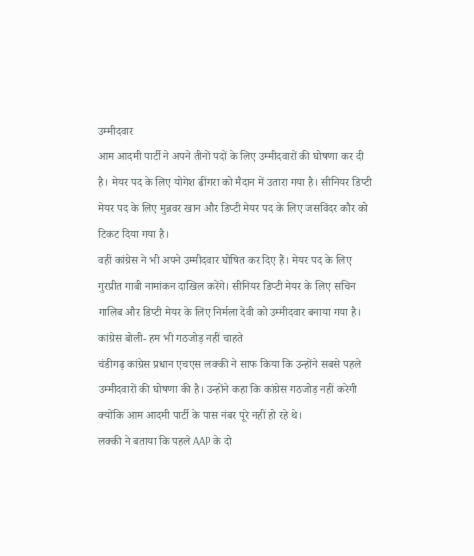उम्मीदवार
आम आदमी पार्टी ने अपने तीनों पदों के लिए उम्मीदवारों की घोषणा कर दी है। मेयर पद के लिए योगेश ढींगरा को मैदान में उतारा गया है। सीनियर डिप्टी मेयर पद के लिए मुन्नवर खान और डिप्टी मेयर पद के लिए जसविंदर कौर को टिकट दिया गया है।
वहीं कांग्रेस ने भी अपने उम्मीदवार घोषित कर दिए हैं। मेयर पद के लिए गुरप्रीत गाबी नामांकन दाखिल करेंगे। सीनियर डिप्टी मेयर के लिए सचिन गालिब और डिप्टी मेयर के लिए निर्मला देवी को उम्मीदवार बनाया गया है।
कांग्रेस बोली- हम भी गठजोड़ नहीं चाहते
चंडीगढ़ कांग्रेस प्रधान एचएस लक्की ने साफ किया कि उन्होंने सबसे पहले उम्मीदवारों की घोषणा की है। उन्होंने कहा कि कांग्रेस गठजोड़ नहीं करेगी क्योंकि आम आदमी पार्टी के पास नंबर पूरे नहीं हो रहे थे।
लक्की ने बताया कि पहले AAP के दो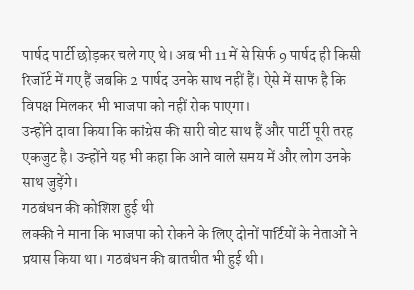पार्षद पार्टी छोड़कर चले गए थे। अब भी 11 में से सिर्फ 9 पार्षद ही किसी रिजॉर्ट में गए हैं जबकि 2 पार्षद उनके साथ नहीं हैं। ऐसे में साफ है कि विपक्ष मिलकर भी भाजपा को नहीं रोक पाएगा।
उन्होंने दावा किया कि कांग्रेस की सारी वोट साथ हैं और पार्टी पूरी तरह एकजुट है। उन्होंने यह भी कहा कि आने वाले समय में और लोग उनके साथ जुड़ेंगे।
गठबंधन की कोशिश हुई थी
लक्की ने माना कि भाजपा को रोकने के लिए दोनों पार्टियों के नेताओं ने प्रयास किया था। गठबंधन की बातचीत भी हुई थी।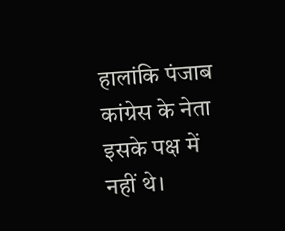हालांकि पंजाब कांग्रेस के नेता इसके पक्ष में नहीं थे।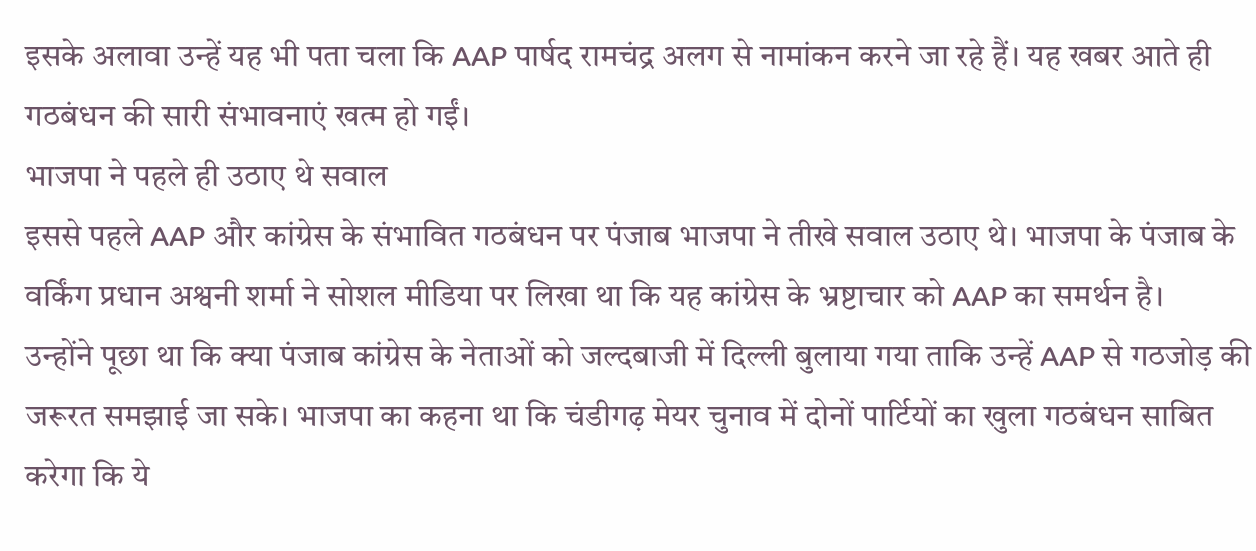इसके अलावा उन्हें यह भी पता चला कि AAP पार्षद रामचंद्र अलग से नामांकन करने जा रहे हैं। यह खबर आते ही गठबंधन की सारी संभावनाएं खत्म हो गईं।
भाजपा ने पहले ही उठाए थे सवाल
इससे पहले AAP और कांग्रेस के संभावित गठबंधन पर पंजाब भाजपा ने तीखे सवाल उठाए थे। भाजपा के पंजाब के वर्किंग प्रधान अश्वनी शर्मा ने सोशल मीडिया पर लिखा था कि यह कांग्रेस के भ्रष्टाचार को AAP का समर्थन है।
उन्होंने पूछा था कि क्या पंजाब कांग्रेस के नेताओं को जल्दबाजी में दिल्ली बुलाया गया ताकि उन्हें AAP से गठजोड़ की जरूरत समझाई जा सके। भाजपा का कहना था कि चंडीगढ़ मेयर चुनाव में दोनों पार्टियों का खुला गठबंधन साबित करेगा कि ये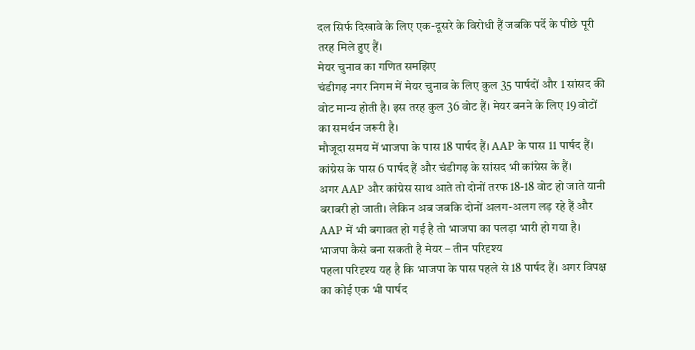दल सिर्फ दिखावे के लिए एक-दूसरे के विरोधी हैं जबकि पर्दे के पीछे पूरी तरह मिले हुए हैं।
मेयर चुनाव का गणित समझिए
चंडीगढ़ नगर निगम में मेयर चुनाव के लिए कुल 35 पार्षदों और 1 सांसद की वोट मान्य होती है। इस तरह कुल 36 वोट हैं। मेयर बनने के लिए 19 वोटों का समर्थन जरूरी है।
मौजूदा समय में भाजपा के पास 18 पार्षद हैं। AAP के पास 11 पार्षद हैं। कांग्रेस के पास 6 पार्षद हैं और चंडीगढ़ के सांसद भी कांग्रेस के हैं।
अगर AAP और कांग्रेस साथ आते तो दोनों तरफ 18-18 वोट हो जाते यानी बराबरी हो जाती। लेकिन अब जबकि दोनों अलग-अलग लड़ रहे हैं और AAP में भी बगावत हो गई है तो भाजपा का पलड़ा भारी हो गया है।
भाजपा कैसे बना सकती है मेयर – तीन परिदृश्य
पहला परिदृश्य यह है कि भाजपा के पास पहले से 18 पार्षद हैं। अगर विपक्ष का कोई एक भी पार्षद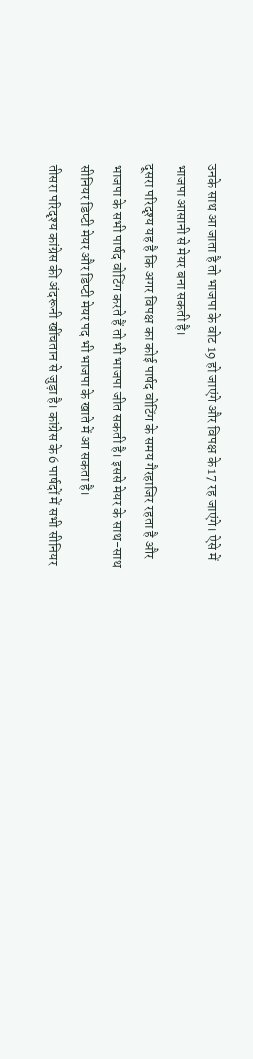उनके साथ आ जाता है तो भाजपा के वोट 19 हो जाएंगे और विपक्ष के 17 रह जाएंगे। ऐसे में भाजपा आसानी से मेयर बना सकती है।
दूसरा परिदृश्य यह है कि अगर विपक्ष का कोई पार्षद वोटिंग के समय गैरहाजिर रहता है और भाजपा के सभी पार्षद वोटिंग करते हैं तो भी भाजपा जीत सकती है। इससे मेयर के साथ-साथ सीनियर डिप्टी मेयर और डिप्टी मेयर पद भी भाजपा के खाते में आ सकता है।
तीसरा परिदृश्य कांग्रेस की अंदरूनी खींचतान से जुड़ा है। कांग्रेस के 6 पार्षदों में सभी सीनियर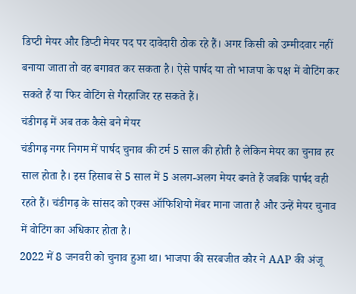डिप्टी मेयर और डिप्टी मेयर पद पर दावेदारी ठोक रहे हैं। अगर किसी को उम्मीदवार नहीं बनाया जाता तो वह बगावत कर सकता है। ऐसे पार्षद या तो भाजपा के पक्ष में वोटिंग कर सकते हैं या फिर वोटिंग से गैरहाजिर रह सकते हैं।
चंडीगढ़ में अब तक कैसे बने मेयर
चंडीगढ़ नगर निगम में पार्षद चुनाव की टर्म 5 साल की होती है लेकिन मेयर का चुनाव हर साल होता है। इस हिसाब से 5 साल में 5 अलग-अलग मेयर बनते हैं जबकि पार्षद वही रहते हैं। चंडीगढ़ के सांसद को एक्स ऑफिशियो मेंबर माना जाता है और उन्हें मेयर चुनाव में वोटिंग का अधिकार होता है।
2022 में 8 जनवरी को चुनाव हुआ था। भाजपा की सरबजीत कौर ने AAP की अंजू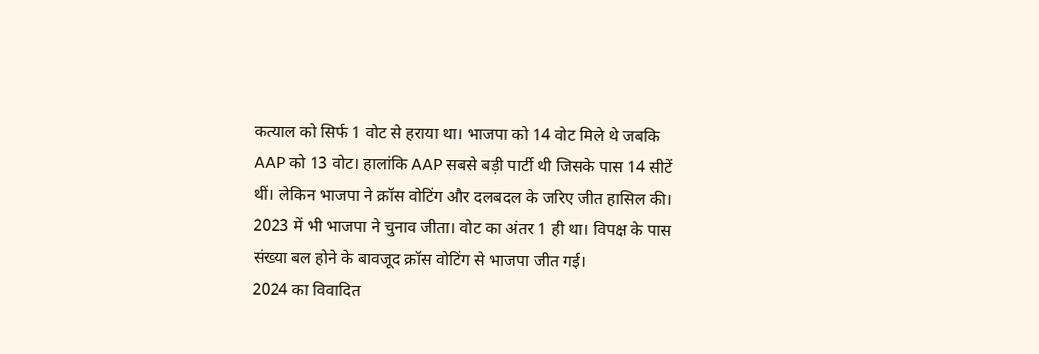कत्याल को सिर्फ 1 वोट से हराया था। भाजपा को 14 वोट मिले थे जबकि AAP को 13 वोट। हालांकि AAP सबसे बड़ी पार्टी थी जिसके पास 14 सीटें थीं। लेकिन भाजपा ने क्रॉस वोटिंग और दलबदल के जरिए जीत हासिल की।
2023 में भी भाजपा ने चुनाव जीता। वोट का अंतर 1 ही था। विपक्ष के पास संख्या बल होने के बावजूद क्रॉस वोटिंग से भाजपा जीत गई।
2024 का विवादित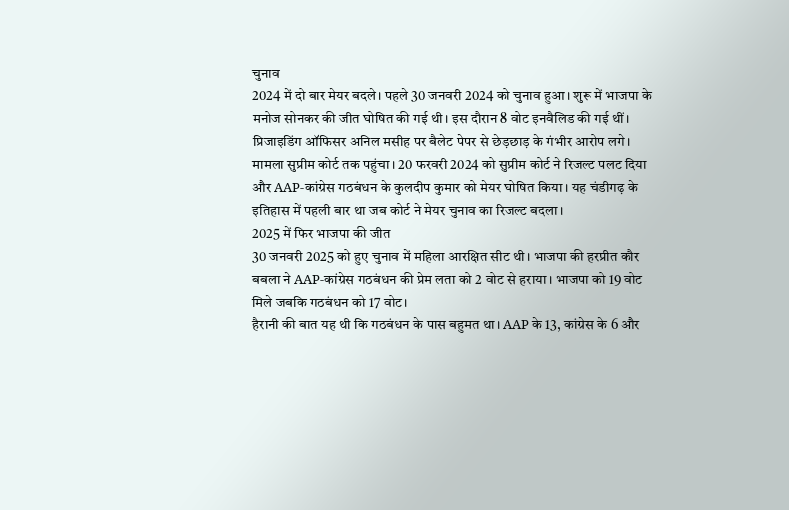चुनाव
2024 में दो बार मेयर बदले। पहले 30 जनवरी 2024 को चुनाव हुआ। शुरू में भाजपा के मनोज सोनकर की जीत घोषित की गई थी। इस दौरान 8 वोट इनवैलिड की गई थीं।
प्रिजाइडिंग ऑफिसर अनिल मसीह पर बैलेट पेपर से छेड़छाड़ के गंभीर आरोप लगे। मामला सुप्रीम कोर्ट तक पहुंचा। 20 फरवरी 2024 को सुप्रीम कोर्ट ने रिजल्ट पलट दिया और AAP-कांग्रेस गठबंधन के कुलदीप कुमार को मेयर घोषित किया। यह चंडीगढ़ के इतिहास में पहली बार था जब कोर्ट ने मेयर चुनाव का रिजल्ट बदला।
2025 में फिर भाजपा की जीत
30 जनवरी 2025 को हुए चुनाव में महिला आरक्षित सीट थी। भाजपा की हरप्रीत कौर बबला ने AAP-कांग्रेस गठबंधन की प्रेम लता को 2 वोट से हराया। भाजपा को 19 वोट मिले जबकि गठबंधन को 17 वोट।
हैरानी की बात यह थी कि गठबंधन के पास बहुमत था। AAP के 13, कांग्रेस के 6 और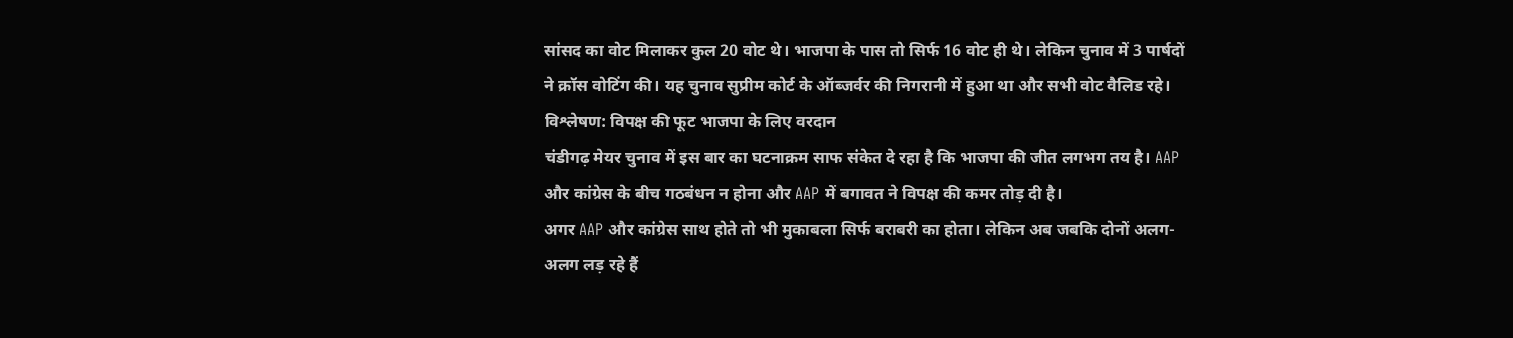सांसद का वोट मिलाकर कुल 20 वोट थे। भाजपा के पास तो सिर्फ 16 वोट ही थे। लेकिन चुनाव में 3 पार्षदों ने क्रॉस वोटिंग की। यह चुनाव सुप्रीम कोर्ट के ऑब्जर्वर की निगरानी में हुआ था और सभी वोट वैलिड रहे।
विश्लेषण: विपक्ष की फूट भाजपा के लिए वरदान
चंडीगढ़ मेयर चुनाव में इस बार का घटनाक्रम साफ संकेत दे रहा है कि भाजपा की जीत लगभग तय है। AAP और कांग्रेस के बीच गठबंधन न होना और AAP में बगावत ने विपक्ष की कमर तोड़ दी है।
अगर AAP और कांग्रेस साथ होते तो भी मुकाबला सिर्फ बराबरी का होता। लेकिन अब जबकि दोनों अलग-अलग लड़ रहे हैं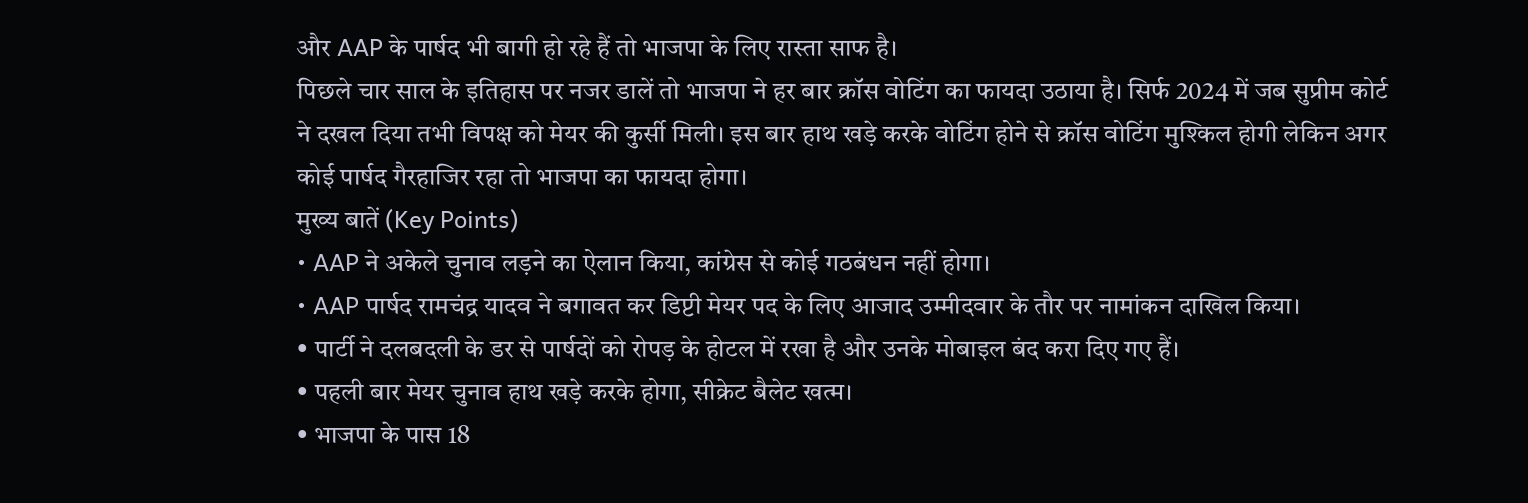और AAP के पार्षद भी बागी हो रहे हैं तो भाजपा के लिए रास्ता साफ है।
पिछले चार साल के इतिहास पर नजर डालें तो भाजपा ने हर बार क्रॉस वोटिंग का फायदा उठाया है। सिर्फ 2024 में जब सुप्रीम कोर्ट ने दखल दिया तभी विपक्ष को मेयर की कुर्सी मिली। इस बार हाथ खड़े करके वोटिंग होने से क्रॉस वोटिंग मुश्किल होगी लेकिन अगर कोई पार्षद गैरहाजिर रहा तो भाजपा का फायदा होगा।
मुख्य बातें (Key Points)
• AAP ने अकेले चुनाव लड़ने का ऐलान किया, कांग्रेस से कोई गठबंधन नहीं होगा।
• AAP पार्षद रामचंद्र यादव ने बगावत कर डिप्टी मेयर पद के लिए आजाद उम्मीदवार के तौर पर नामांकन दाखिल किया।
• पार्टी ने दलबदली के डर से पार्षदों को रोपड़ के होटल में रखा है और उनके मोबाइल बंद करा दिए गए हैं।
• पहली बार मेयर चुनाव हाथ खड़े करके होगा, सीक्रेट बैलेट खत्म।
• भाजपा के पास 18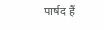पार्षद हैं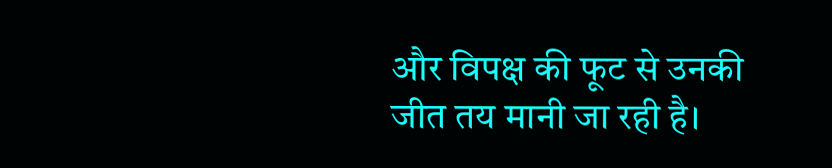और विपक्ष की फूट से उनकी जीत तय मानी जा रही है।